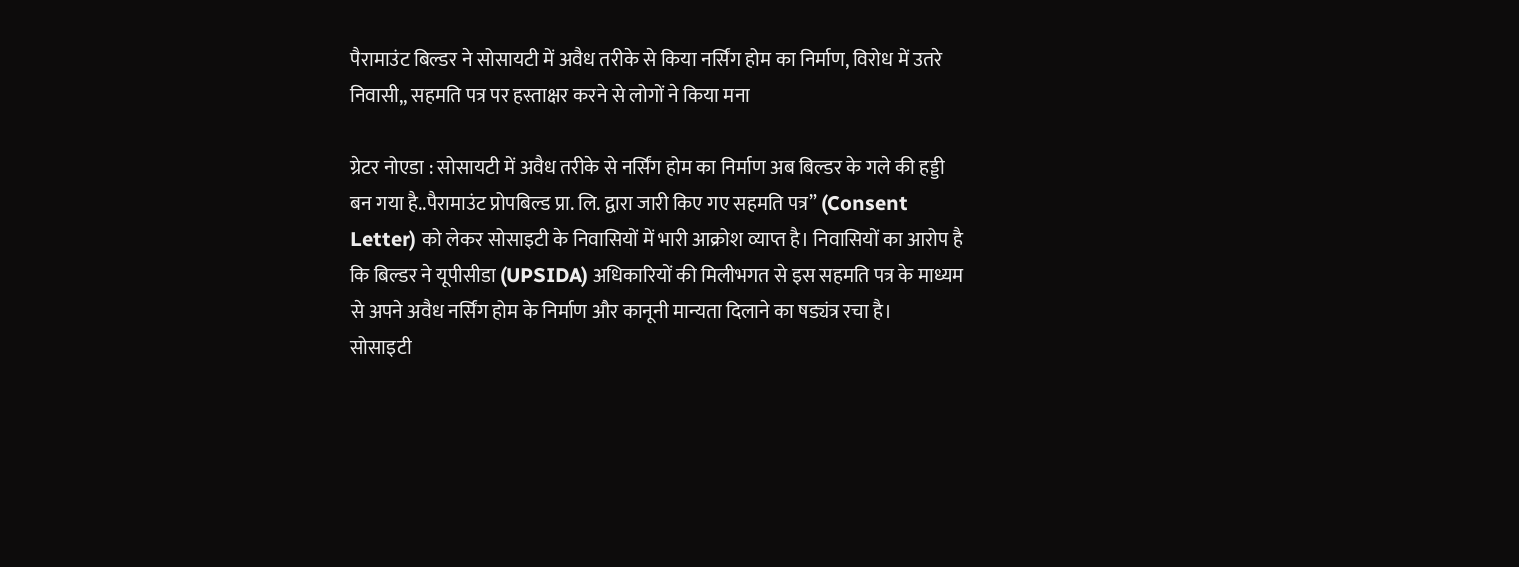पैरामाउंट बिल्डर ने सोसायटी में अवैध तरीके से किया नर्सिंग होम का निर्माण, विरोध में उतरे निवासी,, सहमति पत्र पर हस्ताक्षर करने से लोगों ने किया मना

ग्रेटर नोएडा : सोसायटी में अवैध तरीके से नर्सिंग होम का निर्माण अब बिल्डर के गले की हड्डी बन गया है..पैरामाउंट प्रोपबिल्ड प्रा. लि. द्वारा जारी किए गए सहमति पत्र” (Consent Letter) को लेकर सोसाइटी के निवासियों में भारी आक्रोश व्याप्त है। निवासियों का आरोप है कि बिल्डर ने यूपीसीडा (UPSIDA) अधिकारियों की मिलीभगत से इस सहमति पत्र के माध्यम से अपने अवैध नर्सिंग होम के निर्माण और कानूनी मान्यता दिलाने का षड्यंत्र रचा है।
सोसाइटी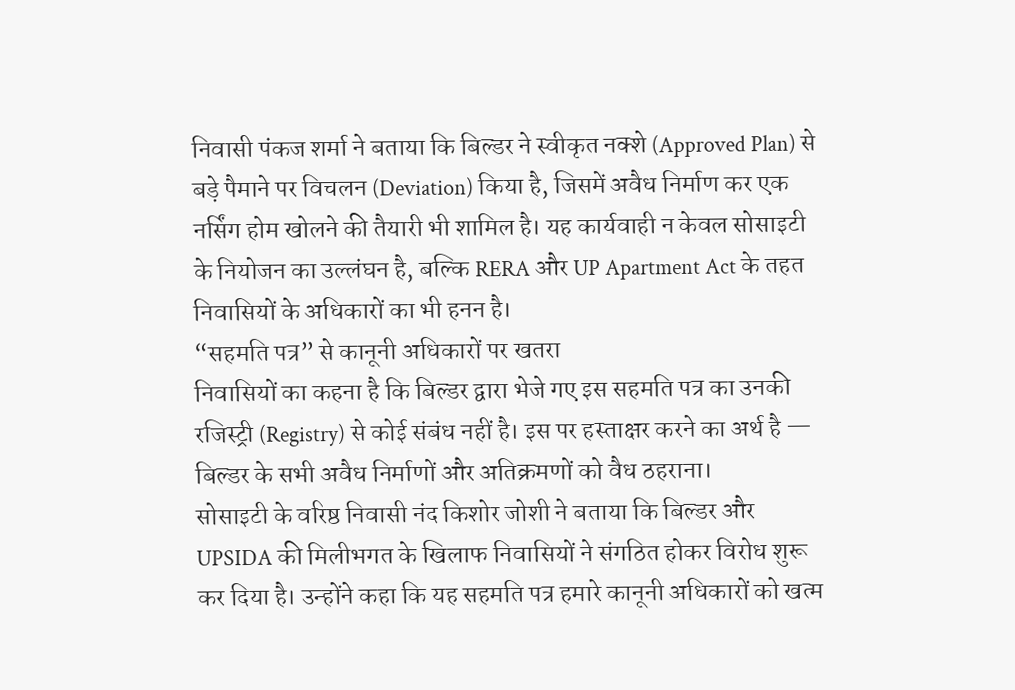निवासी पंकज शर्मा ने बताया कि बिल्डर ने स्वीकृत नक्शे (Approved Plan) से बड़े पैमाने पर विचलन (Deviation) किया है, जिसमें अवैध निर्माण कर एक नर्सिंग होम खोलने की तैयारी भी शामिल है। यह कार्यवाही न केवल सोसाइटी के नियोजन का उल्लंघन है, बल्कि RERA और UP Apartment Act के तहत निवासियों के अधिकारों का भी हनन है।
“सहमति पत्र” से कानूनी अधिकारों पर खतरा
निवासियों का कहना है कि बिल्डर द्वारा भेजे गए इस सहमति पत्र का उनकी रजिस्ट्री (Registry) से कोई संबंध नहीं है। इस पर हस्ताक्षर करने का अर्थ है — बिल्डर के सभी अवैध निर्माणों और अतिक्रमणों को वैध ठहराना।
सोसाइटी के वरिष्ठ निवासी नंद किशोर जोशी ने बताया कि बिल्डर और UPSIDA की मिलीभगत के खिलाफ निवासियों ने संगठित होकर विरोध शुरू कर दिया है। उन्होंने कहा कि यह सहमति पत्र हमारे कानूनी अधिकारों को खत्म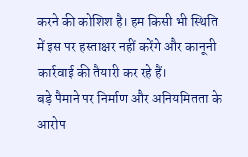करने की कोशिश है। हम किसी भी स्थिति में इस पर हस्ताक्षर नहीं करेंगे और कानूनी कार्रवाई की तैयारी कर रहे हैं।
बड़े पैमाने पर निर्माण और अनियमितता के आरोप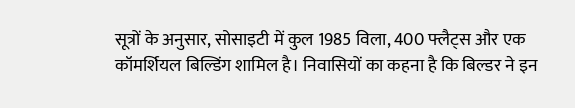सूत्रों के अनुसार, सोसाइटी में कुल 1985 विला, 400 फ्लैट्स और एक कॉमर्शियल बिल्डिंग शामिल है। निवासियों का कहना है कि बिल्डर ने इन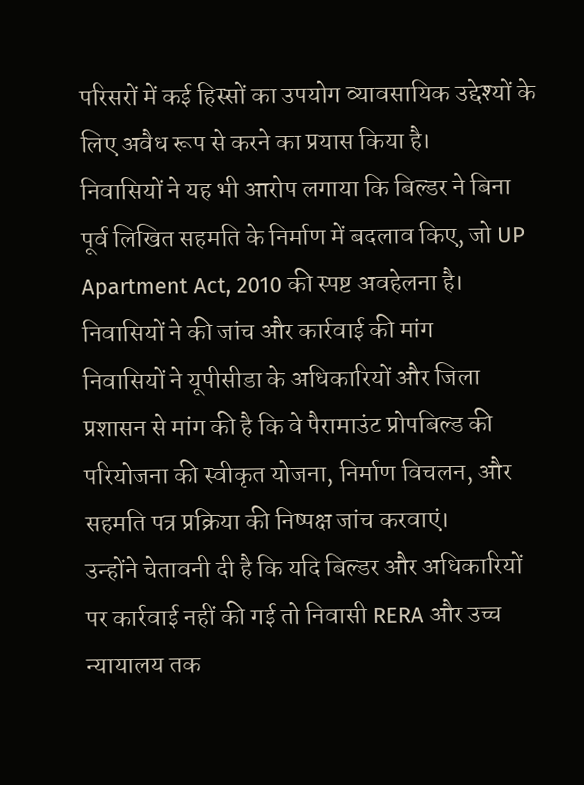परिसरों में कई हिस्सों का उपयोग व्यावसायिक उद्देश्यों के लिए अवैध रूप से करने का प्रयास किया है।
निवासियों ने यह भी आरोप लगाया कि बिल्डर ने बिना पूर्व लिखित सहमति के निर्माण में बदलाव किए, जो UP Apartment Act, 2010 की स्पष्ट अवहेलना है।
निवासियों ने की जांच और कार्रवाई की मांग
निवासियों ने यूपीसीडा के अधिकारियों और जिला प्रशासन से मांग की है कि वे पैरामाउंट प्रोपबिल्ड की परियोजना की स्वीकृत योजना, निर्माण विचलन, और सहमति पत्र प्रक्रिया की निष्पक्ष जांच करवाएं।
उन्होंने चेतावनी दी है कि यदि बिल्डर और अधिकारियों पर कार्रवाई नहीं की गई तो निवासी RERA और उच्च न्यायालय तक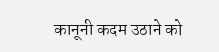कानूनी कदम उठाने को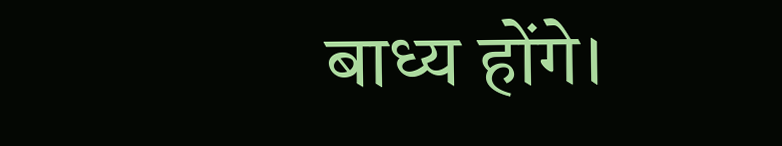बाध्य होंगे।